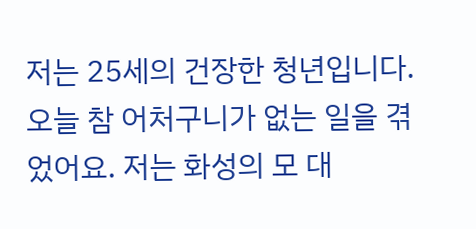저는 25세의 건장한 청년입니다. 오늘 참 어처구니가 없는 일을 겪었어요. 저는 화성의 모 대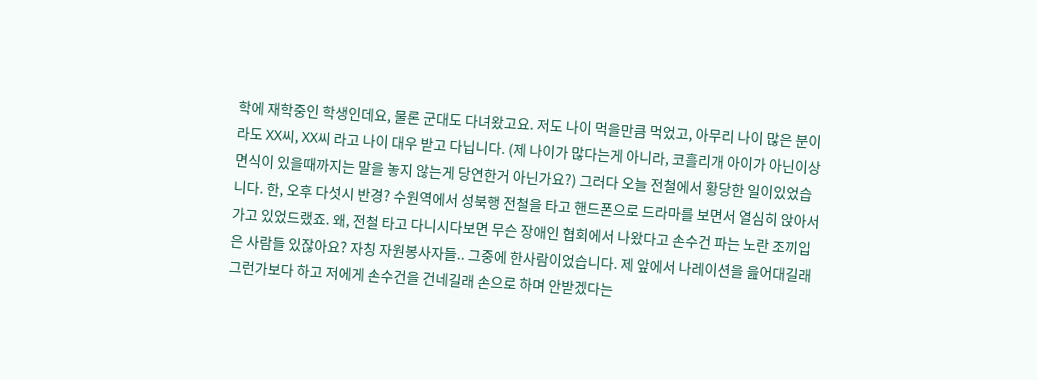학에 재학중인 학생인데요, 물론 군대도 다녀왔고요. 저도 나이 먹을만큼 먹었고, 아무리 나이 많은 분이라도 XX씨, XX씨 라고 나이 대우 받고 다닙니다. (제 나이가 많다는게 아니라, 코흘리개 아이가 아닌이상 면식이 있을때까지는 말을 놓지 않는게 당연한거 아닌가요?) 그러다 오늘 전철에서 황당한 일이있었습니다. 한, 오후 다섯시 반경? 수원역에서 성북행 전철을 타고 핸드폰으로 드라마를 보면서 열심히 앉아서 가고 있었드랬죠. 왜, 전철 타고 다니시다보면 무슨 장애인 협회에서 나왔다고 손수건 파는 노란 조끼입은 사람들 있잖아요? 자칭 자원봉사자들.. 그중에 한사람이었습니다. 제 앞에서 나레이션을 읊어대길래 그런가보다 하고 저에게 손수건을 건네길래 손으로 하며 안받겠다는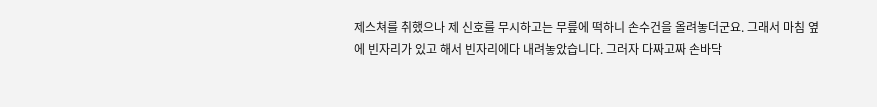제스쳐를 취했으나 제 신호를 무시하고는 무릎에 떡하니 손수건을 올려놓더군요. 그래서 마침 옆에 빈자리가 있고 해서 빈자리에다 내려놓았습니다. 그러자 다짜고짜 손바닥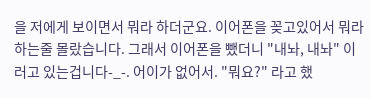을 저에게 보이면서 뭐라 하더군요. 이어폰을 꽂고있어서 뭐라하는줄 몰랐습니다. 그래서 이어폰을 뺐더니 "내놔, 내놔" 이러고 있는겁니다-_-. 어이가 없어서. "뭐요?" 라고 했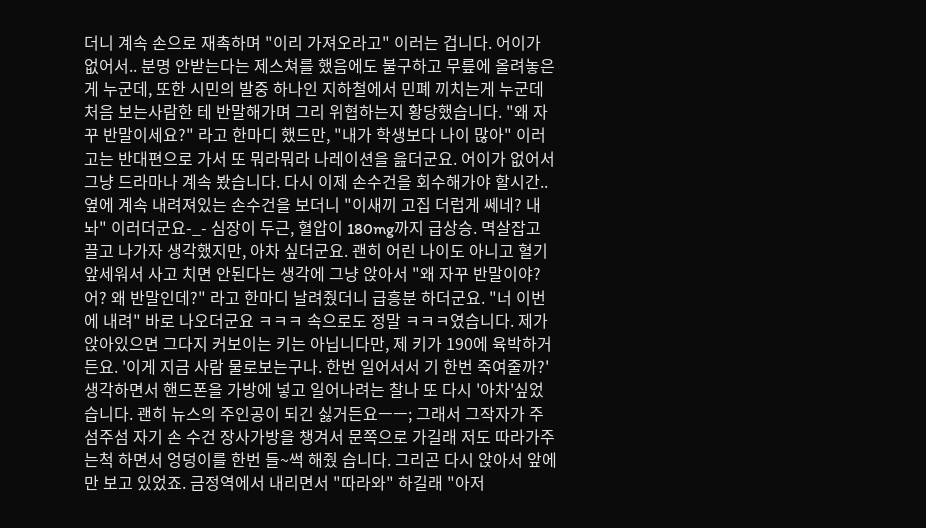더니 계속 손으로 재촉하며 "이리 가져오라고" 이러는 겁니다. 어이가 없어서.. 분명 안받는다는 제스쳐를 했음에도 불구하고 무릎에 올려놓은게 누군데, 또한 시민의 발중 하나인 지하철에서 민폐 끼치는게 누군데 처음 보는사람한 테 반말해가며 그리 위협하는지 황당했습니다. "왜 자꾸 반말이세요?" 라고 한마디 했드만, "내가 학생보다 나이 많아" 이러고는 반대편으로 가서 또 뭐라뭐라 나레이션을 읊더군요. 어이가 없어서 그냥 드라마나 계속 봤습니다. 다시 이제 손수건을 회수해가야 할시간.. 옆에 계속 내려져있는 손수건을 보더니 "이새끼 고집 더럽게 쎄네? 내놔" 이러더군요-_- 심장이 두근, 혈압이 180mg까지 급상승. 멱살잡고 끌고 나가자 생각했지만, 아차 싶더군요. 괜히 어린 나이도 아니고 혈기 앞세워서 사고 치면 안된다는 생각에 그냥 앉아서 "왜 자꾸 반말이야? 어? 왜 반말인데?" 라고 한마디 날려줬더니 급흥분 하더군요. "너 이번에 내려" 바로 나오더군요 ㅋㅋㅋ 속으로도 정말 ㅋㅋㅋ였습니다. 제가 앉아있으면 그다지 커보이는 키는 아닙니다만, 제 키가 190에 육박하거든요. '이게 지금 사람 물로보는구나. 한번 일어서서 기 한번 죽여줄까?' 생각하면서 핸드폰을 가방에 넣고 일어나려는 찰나 또 다시 '아차'싶었습니다. 괜히 뉴스의 주인공이 되긴 싫거든요ㅡㅡ; 그래서 그작자가 주섬주섬 자기 손 수건 장사가방을 챙겨서 문쪽으로 가길래 저도 따라가주는척 하면서 엉덩이를 한번 들~썩 해줬 습니다. 그리곤 다시 앉아서 앞에만 보고 있었죠. 금정역에서 내리면서 "따라와" 하길래 "아저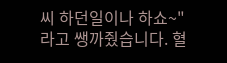씨 하던일이나 하쇼~" 라고 쌩까줬습니다. 혈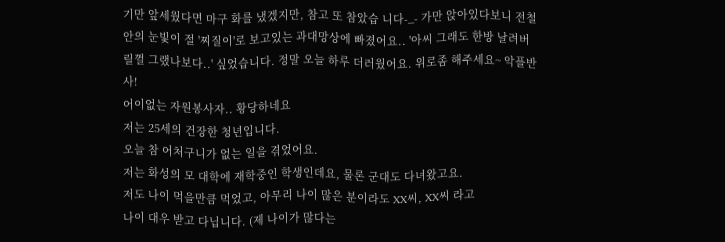기만 앞세웠다면 마구 화를 냈겠지만, 참고 또 참았습 니다-_- 가만 앉아있다보니 전철안의 눈빛이 절 '찌질이'로 보고있는 과대망상에 빠졌어요.. '아씨 그래도 한방 날려버릴껄 그랬나보다..' 싶었습니다. 정말 오늘 하루 더러웠어요. 위로좀 해주세요~ 악플반사!
어이없는 자원봉사자.. 황당하네요
저는 25세의 건장한 청년입니다.
오늘 참 어처구니가 없는 일을 겪었어요.
저는 화성의 모 대학에 재학중인 학생인데요, 물론 군대도 다녀왔고요.
저도 나이 먹을만큼 먹었고, 아무리 나이 많은 분이라도 XX씨, XX씨 라고
나이 대우 받고 다닙니다. (제 나이가 많다는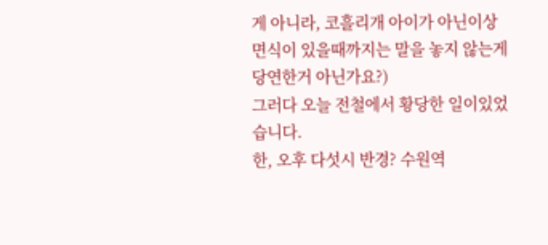게 아니라, 코흘리개 아이가 아닌이상
면식이 있을때까지는 말을 놓지 않는게 당연한거 아닌가요?)
그러다 오늘 전철에서 황당한 일이있었습니다.
한, 오후 다섯시 반경? 수원역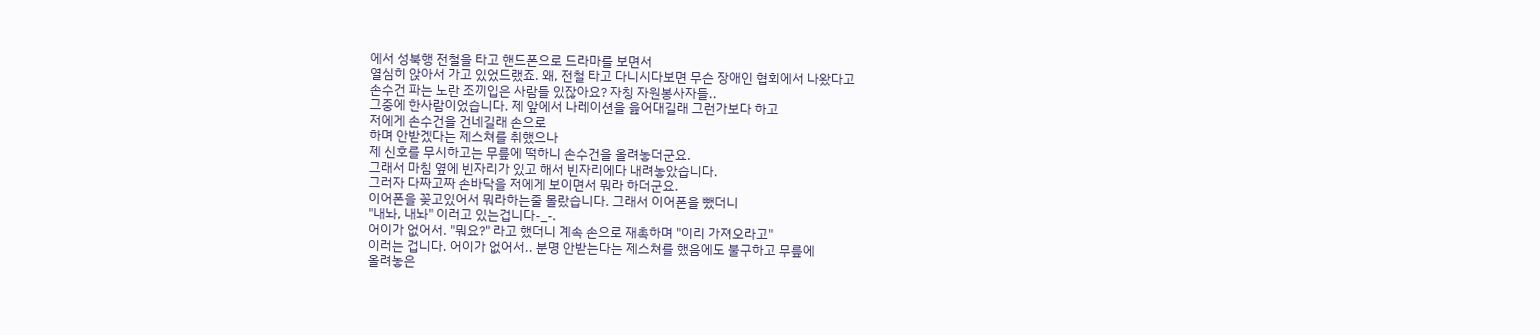에서 성북행 전철을 타고 핸드폰으로 드라마를 보면서
열심히 앉아서 가고 있었드랬죠. 왜, 전철 타고 다니시다보면 무슨 장애인 협회에서 나왔다고
손수건 파는 노란 조끼입은 사람들 있잖아요? 자칭 자원봉사자들..
그중에 한사람이었습니다. 제 앞에서 나레이션을 읊어대길래 그런가보다 하고
저에게 손수건을 건네길래 손으로
하며 안받겠다는 제스쳐를 취했으나
제 신호를 무시하고는 무릎에 떡하니 손수건을 올려놓더군요.
그래서 마침 옆에 빈자리가 있고 해서 빈자리에다 내려놓았습니다.
그러자 다짜고짜 손바닥을 저에게 보이면서 뭐라 하더군요.
이어폰을 꽂고있어서 뭐라하는줄 몰랐습니다. 그래서 이어폰을 뺐더니
"내놔, 내놔" 이러고 있는겁니다-_-.
어이가 없어서. "뭐요?" 라고 했더니 계속 손으로 재촉하며 "이리 가져오라고"
이러는 겁니다. 어이가 없어서.. 분명 안받는다는 제스쳐를 했음에도 불구하고 무릎에
올려놓은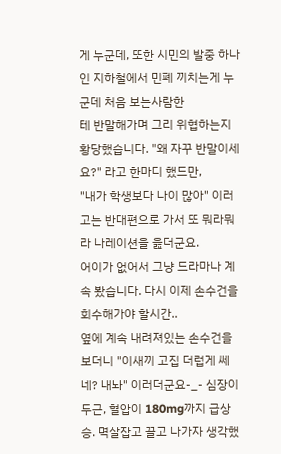게 누군데, 또한 시민의 발중 하나인 지하철에서 민폐 끼치는게 누군데 처음 보는사람한
테 반말해가며 그리 위협하는지 황당했습니다. "왜 자꾸 반말이세요?" 라고 한마디 했드만,
"내가 학생보다 나이 많아" 이러고는 반대편으로 가서 또 뭐라뭐라 나레이션을 읊더군요.
어이가 없어서 그냥 드라마나 계속 봤습니다. 다시 이제 손수건을 회수해가야 할시간..
옆에 계속 내려져있는 손수건을 보더니 "이새끼 고집 더럽게 쎄네? 내놔" 이러더군요-_- 심장이
두근, 혈압이 180mg까지 급상승. 멱살잡고 끌고 나가자 생각했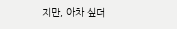지만, 아차 싶더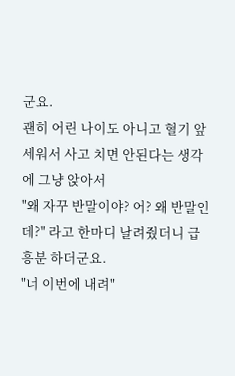군요.
괜히 어린 나이도 아니고 혈기 앞세워서 사고 치면 안된다는 생각에 그냥 앉아서
"왜 자꾸 반말이야? 어? 왜 반말인데?" 라고 한마디 날려줬더니 급흥분 하더군요.
"너 이번에 내려"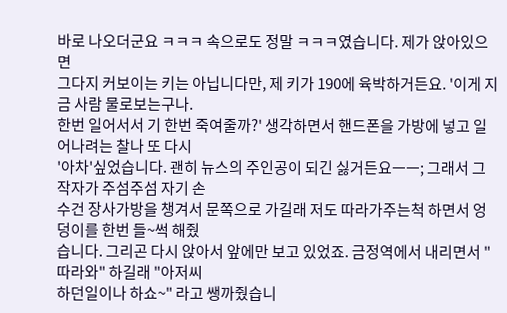바로 나오더군요 ㅋㅋㅋ 속으로도 정말 ㅋㅋㅋ였습니다. 제가 앉아있으면
그다지 커보이는 키는 아닙니다만, 제 키가 190에 육박하거든요. '이게 지금 사람 물로보는구나.
한번 일어서서 기 한번 죽여줄까?' 생각하면서 핸드폰을 가방에 넣고 일어나려는 찰나 또 다시
'아차'싶었습니다. 괜히 뉴스의 주인공이 되긴 싫거든요ㅡㅡ; 그래서 그작자가 주섬주섬 자기 손
수건 장사가방을 챙겨서 문쪽으로 가길래 저도 따라가주는척 하면서 엉덩이를 한번 들~썩 해줬
습니다. 그리곤 다시 앉아서 앞에만 보고 있었죠. 금정역에서 내리면서 "따라와" 하길래 "아저씨
하던일이나 하쇼~" 라고 쌩까줬습니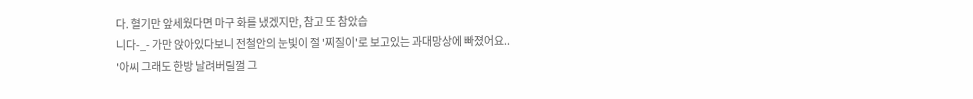다. 혈기만 앞세웠다면 마구 화를 냈겠지만, 참고 또 참았습
니다-_- 가만 앉아있다보니 전철안의 눈빛이 절 '찌질이'로 보고있는 과대망상에 빠졌어요..
'아씨 그래도 한방 날려버릴껄 그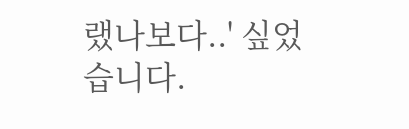랬나보다..' 싶었습니다.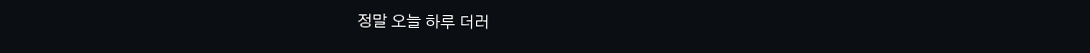정말 오늘 하루 더러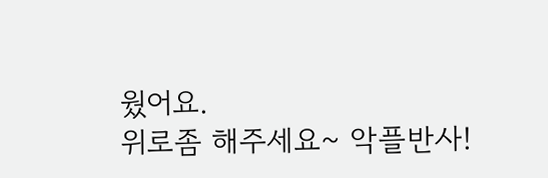웠어요.
위로좀 해주세요~ 악플반사!